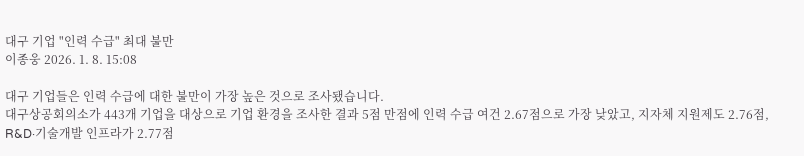대구 기업 "인력 수급" 최대 불만
이종웅 2026. 1. 8. 15:08

대구 기업들은 인력 수급에 대한 불만이 가장 높은 것으로 조사됐습니다.
대구상공회의소가 443개 기업을 대상으로 기업 환경을 조사한 결과 5점 만점에 인력 수급 여건 2.67점으로 가장 낮았고, 지자체 지원제도 2.76점, R&D·기술개발 인프라가 2.77점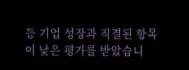등 기업 성장과 직결된 항목이 낮은 평가를 받았습니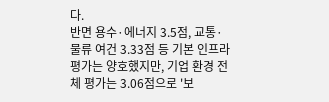다.
반면 용수·에너지 3.5점, 교통·물류 여건 3.33점 등 기본 인프라 평가는 양호했지만, 기업 환경 전체 평가는 3.06점으로 '보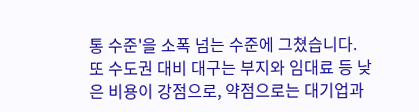통 수준'을 소폭 넘는 수준에 그쳤습니다.
또 수도권 대비 대구는 부지와 임대료 등 낮은 비용이 강점으로, 약점으로는 대기업과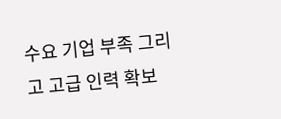수요 기업 부족 그리고 고급 인력 확보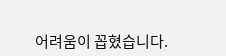어려움이 꼽혔습니다.